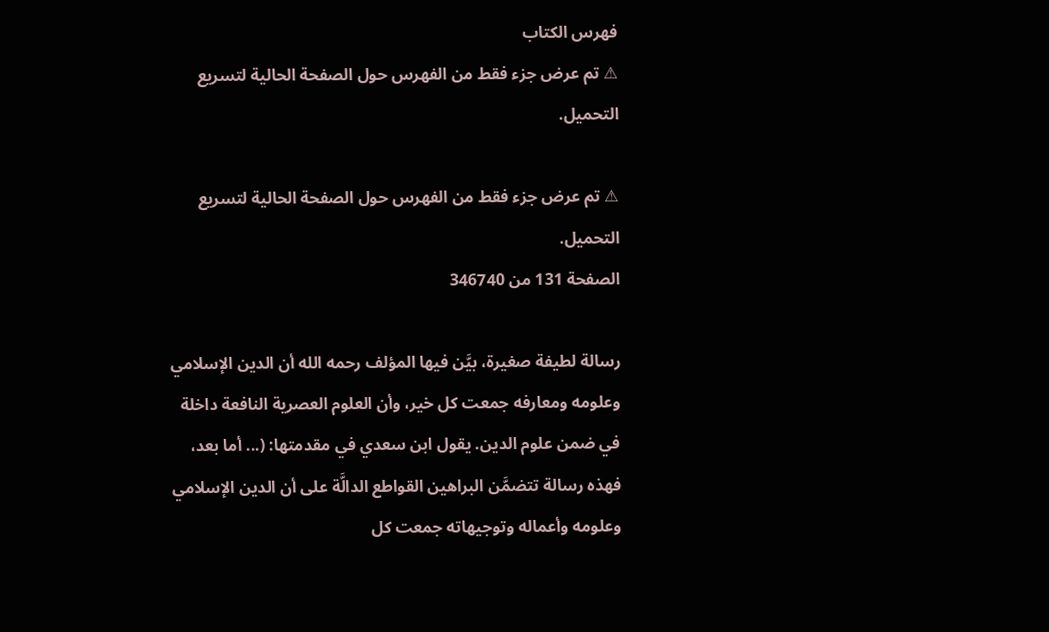فهرس الكتاب
⚠ تم عرض جزء فقط من الفهرس حول الصفحة الحالية لتسريع التحميل.

⚠ تم عرض جزء فقط من الفهرس حول الصفحة الحالية لتسريع التحميل.
الصفحة 131 من 346740

رسالة لطيفة صغيرة، بيَّن فيها المؤلف رحمه الله أن الدين الإسلامي وعلومه ومعارفه جمعت كل خير، وأن العلوم العصرية النافعة داخلة في ضمن علوم الدين. يقول ابن سعدي في مقدمتها: (... أما بعد، فهذه رسالة تتضمَّن البراهين القواطع الدالَّة على أن الدين الإسلامي وعلومه وأعماله وتوجيهاته جمعت كل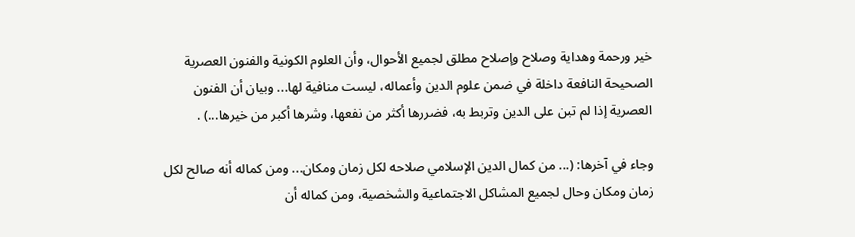خير ورحمة وهداية وصلاح وإصلاح مطلق لجميع الأحوال، وأن العلوم الكونية والفنون العصرية الصحيحة النافعة داخلة في ضمن علوم الدين وأعماله، ليست منافية لها... وبيان أن الفنون العصرية إذا لم تبن على الدين وتربط به، فضررها أكثر من نفعها، وشرها أكبر من خيرها...) .

وجاء في آخرها: (... من كمال الدين الإسلامي صلاحه لكل زمان ومكان... ومن كماله أنه صالح لكل زمان ومكان وحال لجميع المشاكل الاجتماعية والشخصية، ومن كماله أن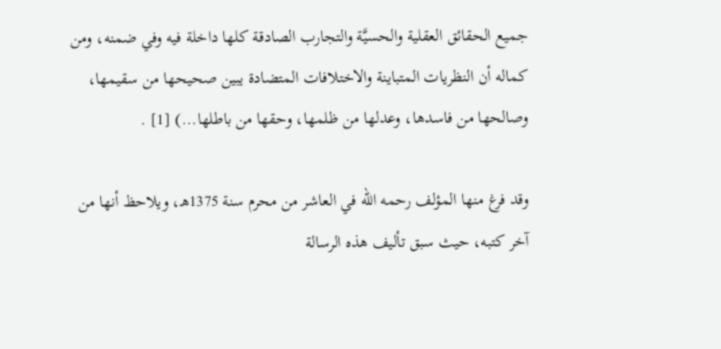جميع الحقائق العقلية والحسيَّة والتجارب الصادقة كلها داخلة فيه وفي ضمنه، ومن كماله أن النظريات المتباينة والاختلافات المتضادة يبين صحيحها من سقيمها، وصالحها من فاسدها، وعدلها من ظلمها، وحقها من باطلها...) [1] .

وقد فرغ منها المؤلف رحمه الله في العاشر من محرم سنة 1375هـ، ويلاحظ أنها من آخر كتبه، حيث سبق تأليف هذه الرسالة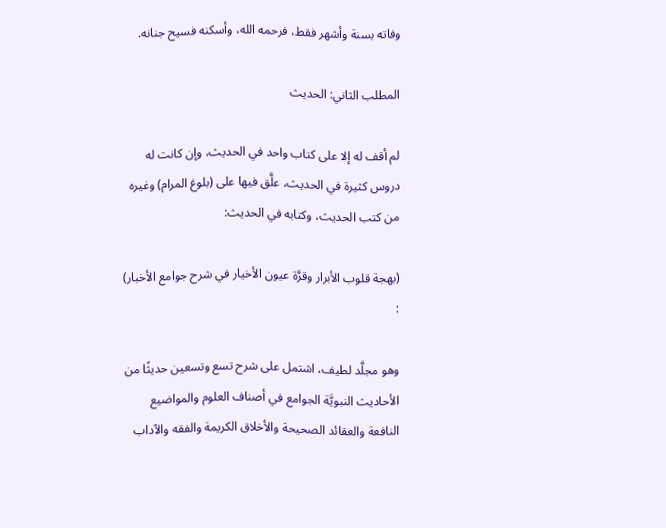وفاته بسنة وأشهر فقط، فرحمه الله، وأسكنه فسيح جنانه.

المطلب الثاني: الحديث

لم أقف له إلا على كتاب واحد في الحديث، وإن كانت له دروس كثيرة في الحديث، علَّق فيها على (بلوغ المرام) وغيره من كتب الحديث، وكتابه في الحديث:

(بهجة قلوب الأبرار وقرَّة عيون الأخيار في شرح جوامع الأخبار) :

وهو مجلَّد لطيف، اشتمل على شرح تسع وتسعين حديثًا من الأحاديث النبويَّة الجوامع في أصناف العلوم والمواضيع النافعة والعقائد الصحيحة والأخلاق الكريمة والفقه والآداب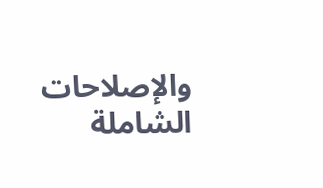والإصلاحات الشاملة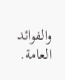والفوائد العامة.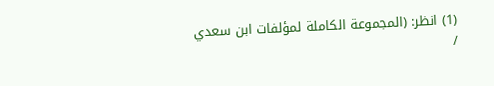(1) انظر: (المجموعة الكاملة لمؤلفات ابن سعدي /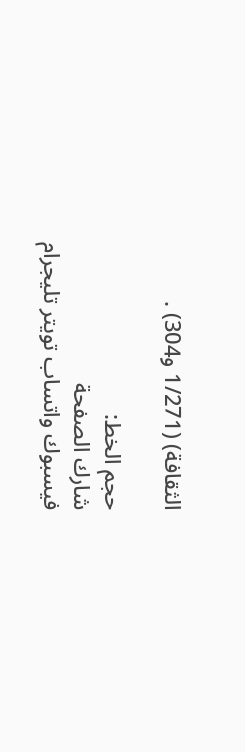الثقافة) (1/271 و304) .

حجم الخط:
شارك الصفحة
فيسبوك واتساب تويتر تليجرام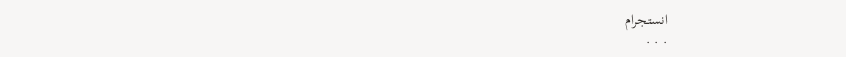انستجرام
. . .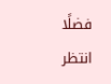فضلًا انتظر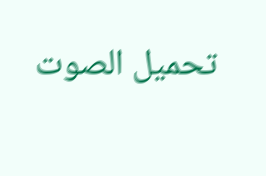تحميل الصوت